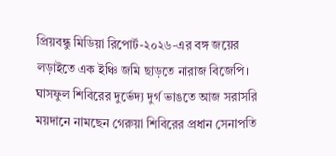প্রিয়বন্ধু মিডিয়া রিপোর্ট-২০২৬-এর বঙ্গ জয়ের লড়াইতে এক ইঞ্চি জমি ছাড়তে নারাজ বিজেপি। ঘাসফুল শিবিরের দুর্ভেদ্য দুর্গ ভাঙতে আজ সরাসরি ময়দানে নামছেন গেরুয়া শিবিরের প্রধান সেনাপতি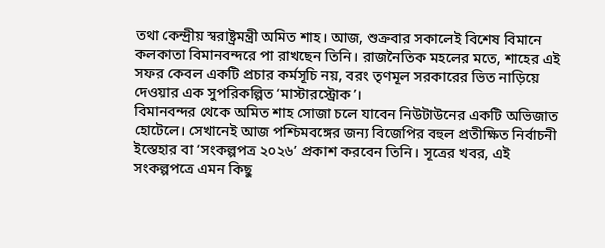তথা কেন্দ্রীয় স্বরাষ্ট্রমন্ত্রী অমিত শাহ। আজ, শুক্রবার সকালেই বিশেষ বিমানে কলকাতা বিমানবন্দরে পা রাখছেন তিনি। রাজনৈতিক মহলের মতে, শাহের এই সফর কেবল একটি প্রচার কর্মসূচি নয়, বরং তৃণমূল সরকারের ভিত নাড়িয়ে দেওয়ার এক সুপরিকল্পিত ‘মাস্টারস্ট্রোক’।
বিমানবন্দর থেকে অমিত শাহ সোজা চলে যাবেন নিউটাউনের একটি অভিজাত হোটেলে। সেখানেই আজ পশ্চিমবঙ্গের জন্য বিজেপির বহুল প্রতীক্ষিত নির্বাচনী ইস্তেহার বা ‘সংকল্পপত্র ২০২৬’ প্রকাশ করবেন তিনি। সূত্রের খবর, এই সংকল্পপত্রে এমন কিছু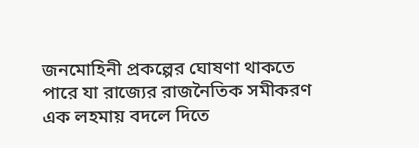জনমোহিনী প্রকল্পের ঘোষণা থাকতে পারে যা রাজ্যের রাজনৈতিক সমীকরণ এক লহমায় বদলে দিতে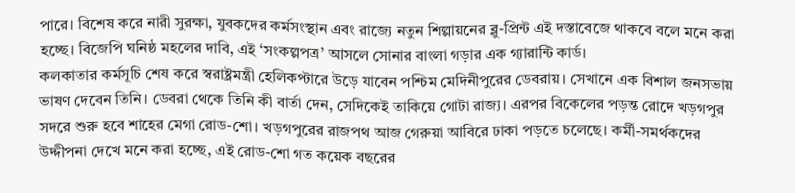পারে। বিশেষ করে নারী সুরক্ষা, যুবকদের কর্মসংস্থান এবং রাজ্যে নতুন শিল্পায়নের ব্লু-প্রিন্ট এই দস্তাবেজে থাকবে বলে মনে করা হচ্ছে। বিজেপি ঘনিষ্ঠ মহলের দাবি, এই ‘সংকল্পপত্র’ আসলে সোনার বাংলা গড়ার এক গ্যারান্টি কার্ড।
কলকাতার কর্মসূচি শেষ করে স্বরাষ্ট্রমন্ত্রী হেলিকপ্টারে উড়ে যাবেন পশ্চিম মেদিনীপুরের ডেবরায়। সেখানে এক বিশাল জনসভায় ভাষণ দেবেন তিনি। ডেবরা থেকে তিনি কী বার্তা দেন, সেদিকেই তাকিয়ে গোটা রাজ্য। এরপর বিকেলের পড়ন্ত রোদে খড়গপুর সদরে শুরু হবে শাহের মেগা রোড-শো। খড়গপুরের রাজপথ আজ গেরুয়া আবিরে ঢাকা পড়তে চলেছে। কর্মী-সমর্থকদের উদ্দীপনা দেখে মনে করা হচ্ছে, এই রোড-শো গত কয়েক বছরের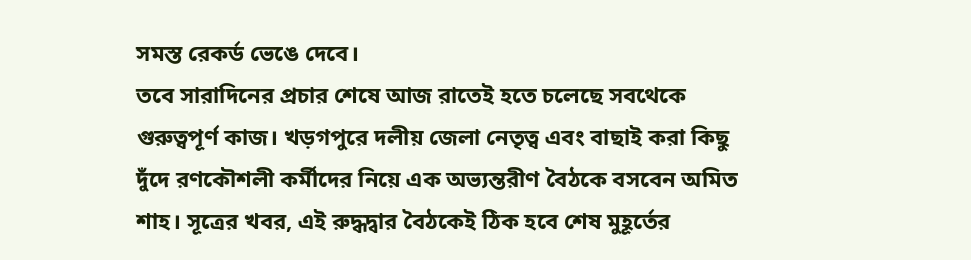সমস্ত রেকর্ড ভেঙে দেবে।
তবে সারাদিনের প্রচার শেষে আজ রাতেই হতে চলেছে সবথেকে গুরুত্বপূর্ণ কাজ। খড়গপুরে দলীয় জেলা নেতৃত্ব এবং বাছাই করা কিছু দুঁদে রণকৌশলী কর্মীদের নিয়ে এক অভ্যন্তরীণ বৈঠকে বসবেন অমিত শাহ। সূত্রের খবর, এই রুদ্ধদ্বার বৈঠকেই ঠিক হবে শেষ মুহূর্তের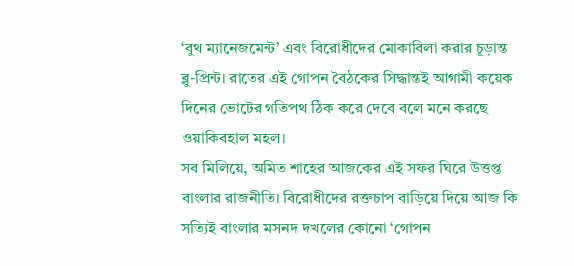‘বুথ ম্যানেজমেন্ট’ এবং বিরোধীদের মোকাবিলা করার চূড়ান্ত ব্লু-প্রিন্ট। রাতের এই গোপন বৈঠকের সিদ্ধান্তই আগামী কয়েক দিনের ভোটের গতিপথ ঠিক করে দেবে বলে মনে করছে ওয়াকিবহাল মহল।
সব মিলিয়ে, অমিত শাহের আজকের এই সফর ঘিরে উত্তপ্ত বাংলার রাজনীতি। বিরোধীদের রক্তচাপ বাড়িয়ে দিয়ে আজ কি সত্যিই বাংলার মসনদ দখলের কোনো ‘গোপন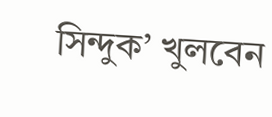সিন্দুক’ খুলবেন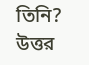তিনি? উত্তর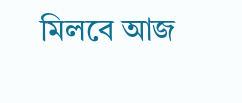মিলবে আজ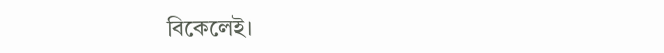বিকেলেই।